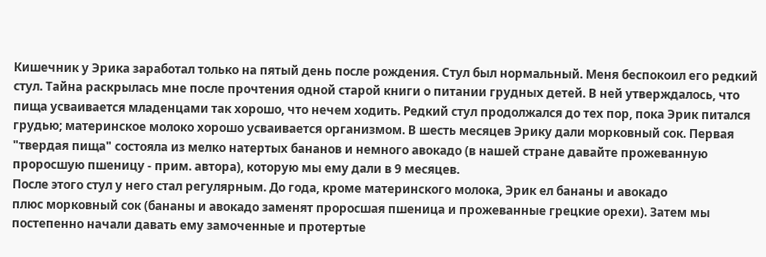Кишечник у Эрика заработал только на пятый день после рождения. Стул был нормальный. Меня беспокоил его редкий стул. Тайна раскрылась мне после прочтения одной старой книги о питании грудных детей. В ней утверждалось, что пища усваивается младенцами так хорошо, что нечем ходить. Редкий стул продолжался до тех пор, пока Эрик питался грудью; материнское молоко хорошо усваивается организмом. В шесть месяцев Эрику дали морковный сок. Первая "твердая пища" состояла из мелко натертых бананов и немного авокадо (в нашей стране давайте прожеванную проросшую пшеницу - прим. автора), которую мы ему дали в 9 месяцев.
После этого стул у него стал регулярным. До года, кроме материнского молока, Эрик ел бананы и авокадо
плюс морковный сок (бананы и авокадо заменят проросшая пшеница и прожеванные грецкие орехи). Затем мы постепенно начали давать ему замоченные и протертые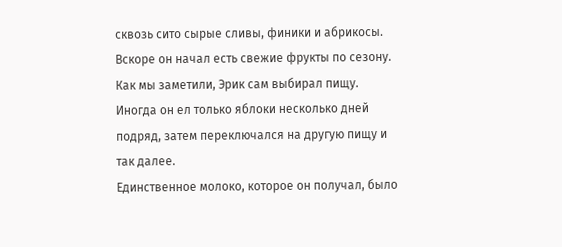сквозь сито сырые сливы, финики и абрикосы. Вскоре он начал есть свежие фрукты по сезону.
Как мы заметили, Эрик сам выбирал пищу. Иногда он ел только яблоки несколько дней подряд, затем переключался на другую пищу и так далее.
Единственное молоко, которое он получал, было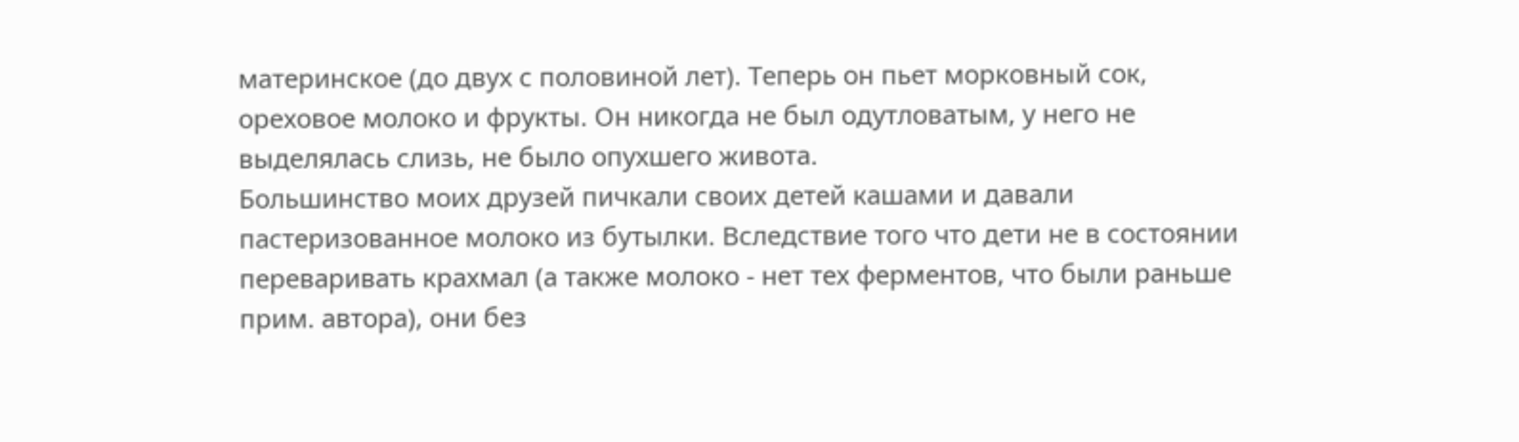материнское (до двух с половиной лет). Теперь он пьет морковный сок, ореховое молоко и фрукты. Он никогда не был одутловатым, у него не выделялась слизь, не было опухшего живота.
Большинство моих друзей пичкали своих детей кашами и давали пастеризованное молоко из бутылки. Вследствие того что дети не в состоянии переваривать крахмал (а также молоко - нет тех ферментов, что были раньше прим. автора), они без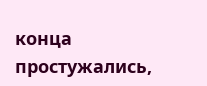конца простужались,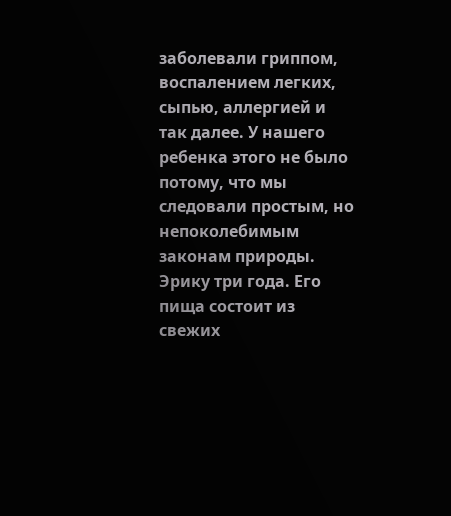заболевали гриппом, воспалением легких, сыпью, аллергией и так далее. У нашего ребенка этого не было потому, что мы следовали простым, но непоколебимым законам природы.
Эрику три года. Его пища состоит из свежих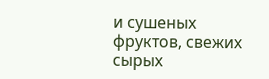и сушеных фруктов, свежих сырых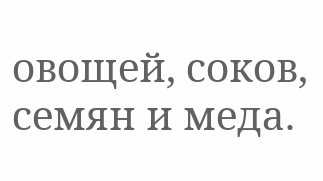овощей, соков, семян и меда.